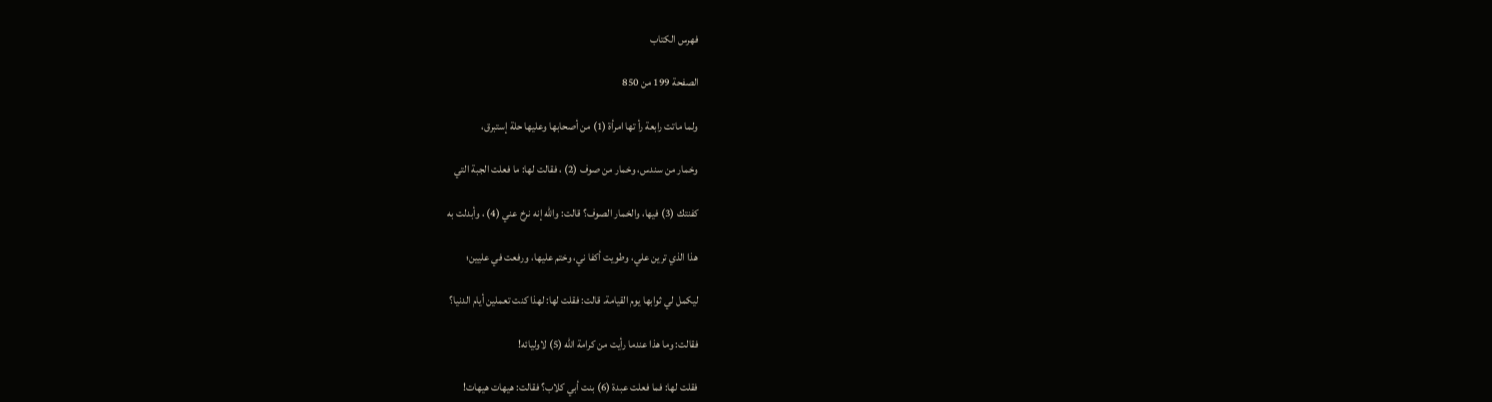فهرس الكتاب

الصفحة 199 من 850

ولما ماتت رابعة رأ تها امرأة (1) من أصحابها وعليها حلة إستبرق،

وخمار من سندس، وخمار من صوف (2) ، فقالت لها: ما فعلت الجبة التي

كفنتك (3) فيها، والخمار الصوف؟ قالت: والله إنه نرخ عني (4) ، وأبدلت به

هذا الذي ترين علي، وطويت أكفا ني، وختم عليها، ورفعت في عليين؛

ليكمل لي ثوابها يوم القيامة. قالت: فقلت لها: لهذا كنت تعملين أيام الدنيا؟

فقالت: وما هذا عندما رأيت من كرامة الله (5) لاوليائه!

فقلت لها: فما فعلت عبدة (6) بنت أبي كلاب؟ فقالت: هيهات هيهات!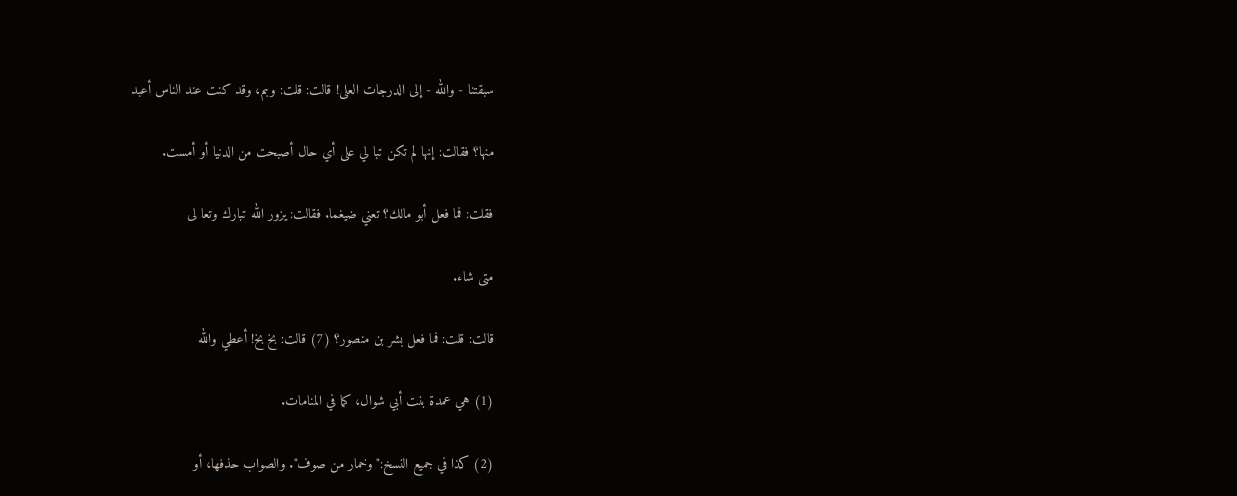سبقتنا - والله - إلى الدرجات العلى! قالت: قلت: وبم، وقد كنت عند الناس أعبد

منها؟ فقالت: إنها لم تكن تبا لي على أي حال أصبحت من الدنيا أو أمست.

فقلت: فما فعل أبو مالك؟ تعني ضيغما. فقالت: يزور الله تبارك وتعا لى

متى شاء.

قالت: قلت: فما فعل بشر بن منصور؟ (7) قالت: بخ بخ! أعطي والله

(1) هي عمدة بنت أبي شوال، كما في المنامات.

(2) كذا في جميع النسخ:"وخمار من صوف". والصواب حذفها، أو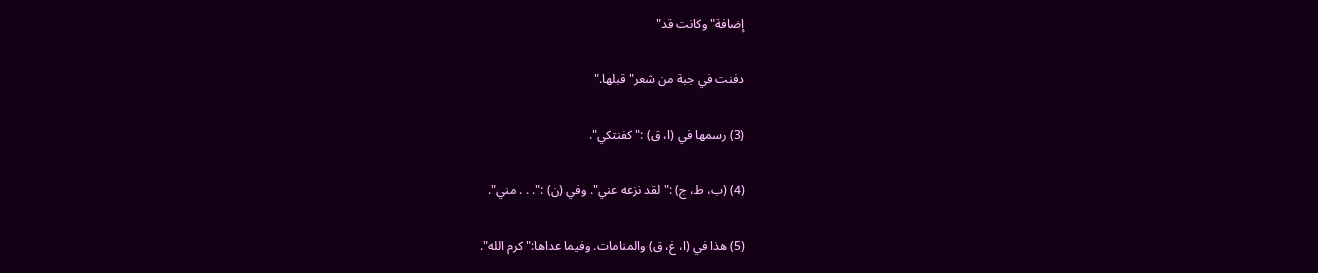إضافة"وكانت قد"

دفنت في جبة من شعر"قبلها."

(3) رسمها في (ا، ق) :"كفنتكي".

(4) (ب، ط، ج) :"لقد نزعه عني". وفي (ن) :". . . مني".

(5) هذا في (ا، غ، ق) والمنامات. وفيما عداها:"كرم الله".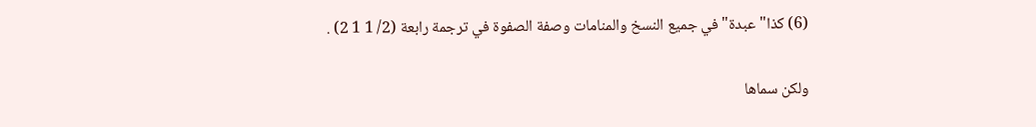(6) كذا"عبدة"في جميع النسخ والمنامات وصفة الصفوة في ترجمة رابعة (2/ 1 1 2) .

ولكن سماها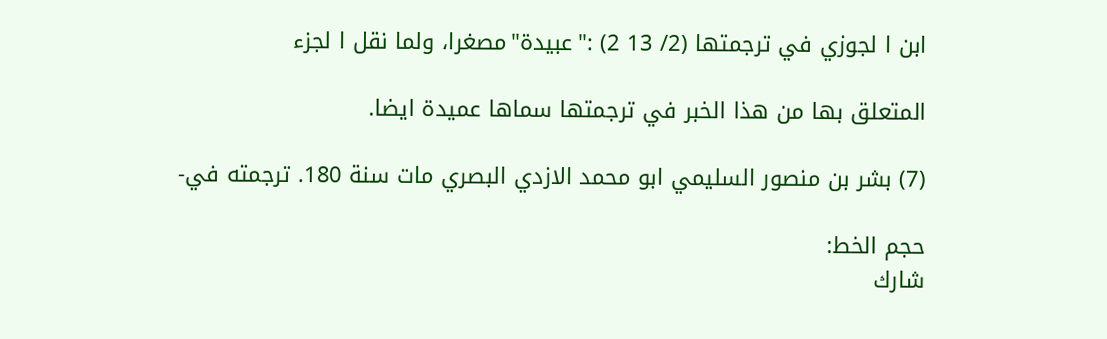ابن ا لجوزي في ترجمتها (2/ 13 2) :"عبيدة"مصغرا، ولما نقل ا لجزء

المتعلق بها من هذا الخبر في ترجمتها سماها عميدة ايضا.

(7) بشر بن منصور السليمي ابو محمد الازدي البصري مات سنة 180. ترجمته في-

حجم الخط:
شارك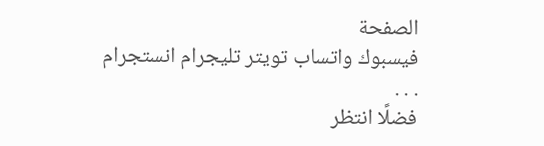الصفحة
فيسبوك واتساب تويتر تليجرام انستجرام
. . .
فضلًا انتظر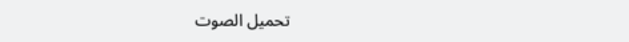تحميل الصوت